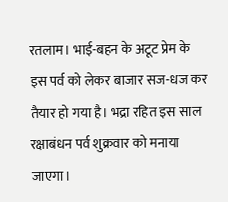रतलाम। भाई-बहन के अटूट प्रेम के इस पर्व को लेकर बाजार सज-धज कर तैयार हो गया है। भद्रा रहित इस साल रक्षाबंधन पर्व शुक्रवार को मनाया जाएगा।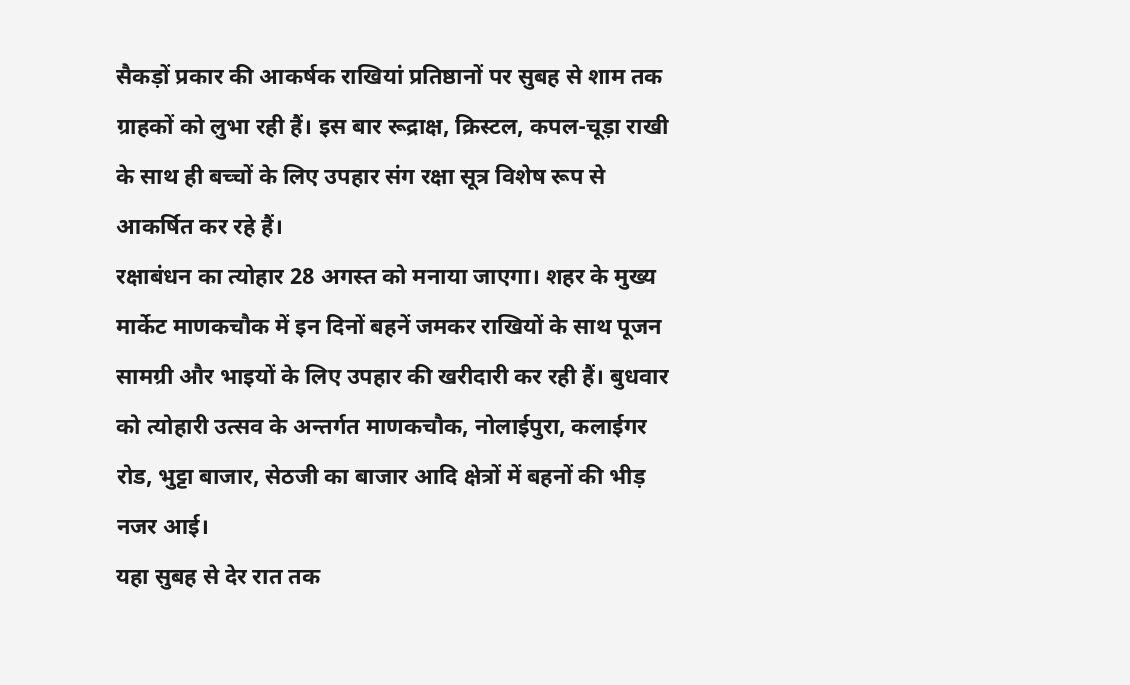सैकड़ों प्रकार की आकर्षक राखियां प्रतिष्ठानों पर सुबह से शाम तक ग्राहकों को लुभा रही हैं। इस बार रूद्राक्ष, क्रिस्टल, कपल-चूड़ा राखी के साथ ही बच्चों के लिए उपहार संग रक्षा सूत्र विशेष रूप से आकर्षित कर रहे हैं।
रक्षाबंधन का त्योहार 28 अगस्त को मनाया जाएगा। शहर के मुख्य मार्केट माणकचौक में इन दिनों बहनें जमकर राखियों के साथ पूजन सामग्री और भाइयों के लिए उपहार की खरीदारी कर रही हैं। बुधवार को त्योहारी उत्सव के अन्तर्गत माणकचौक, नोलाईपुरा, कलाईगर रोड, भुट्टा बाजार, सेठजी का बाजार आदि क्षेत्रों में बहनों की भीड़ नजर आई।
यहा सुबह से देर रात तक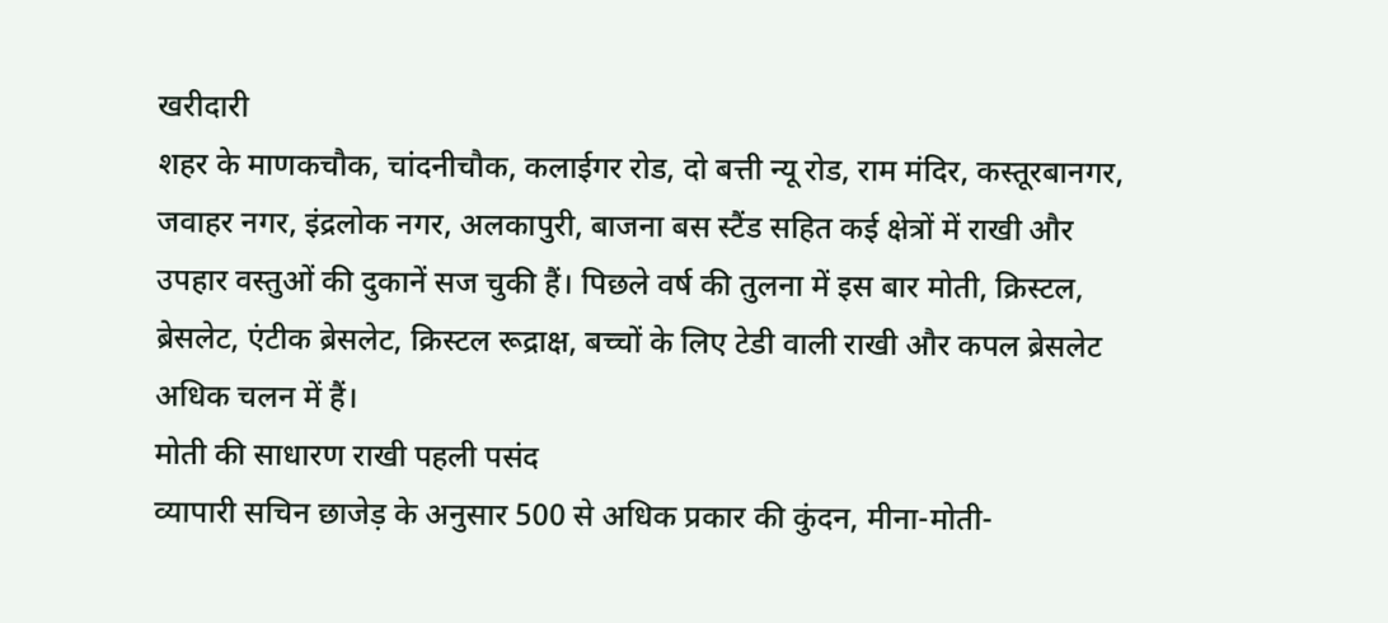खरीदारी
शहर के माणकचौक, चांदनीचौक, कलाईगर रोड, दो बत्ती न्यू रोड, राम मंदिर, कस्तूरबानगर, जवाहर नगर, इंद्रलोक नगर, अलकापुरी, बाजना बस स्टैंड सहित कई क्षेत्रों में राखी और उपहार वस्तुओं की दुकानें सज चुकी हैं। पिछले वर्ष की तुलना में इस बार मोती, क्रिस्टल, ब्रेसलेट, एंटीक ब्रेसलेट, क्रिस्टल रूद्राक्ष, बच्चों के लिए टेडी वाली राखी और कपल ब्रेसलेट अधिक चलन में हैं।
मोती की साधारण राखी पहली पसंद
व्यापारी सचिन छाजेड़ के अनुसार 500 से अधिक प्रकार की कुंदन, मीना-मोती-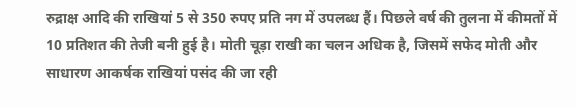रुद्राक्ष आदि की राखियां 5 से 350 रुपए प्रति नग में उपलब्ध हैं। पिछले वर्ष की तुलना में कीमतों में 10 प्रतिशत की तेजी बनी हुई है। मोती चूड़ा राखी का चलन अधिक है, जिसमें सफेद मोती और साधारण आकर्षक राखियां पसंद की जा रही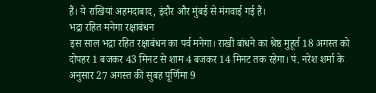हैं। ये राखियां अहमदाबाद, इंदौर और मुंबई से मंगवाई गई हैं।
भद्रा रहित मनेगा रक्षाबंधन
इस साल भद्रा रहित रक्षाबंधन का पर्व मनेगा। राखी बांधने का श्रेष्ठ मुहूर्त 18 अगस्त को दोपहर 1 बजकर 43 मिनट से शाम 4 बजकर 14 मिनट तक रहेगा। पं. नरेश शर्मा के अनुसार 27 अगस्त की सुबह पूर्णिमा 9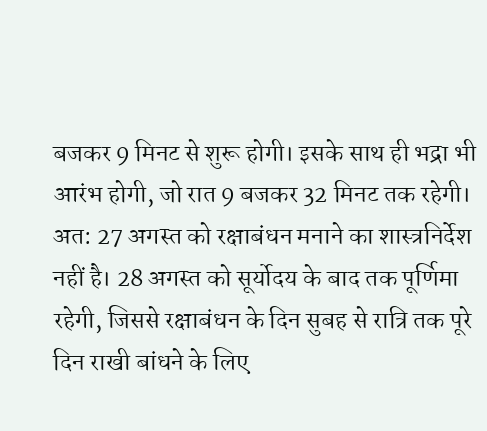बजकर 9 मिनट से शुरू होगी। इसके साथ ही भद्रा भी आरंभ होगी, जो रात 9 बजकर 32 मिनट तक रहेगी। अत: 27 अगस्त को रक्षाबंधन मनाने का शास्त्रनिर्देश नहीं है। 28 अगस्त को सूर्योदय के बाद तक पूर्णिमा रहेगी, जिससे रक्षाबंधन के दिन सुबह से रात्रि तक पूरे दिन राखी बांधने के लिए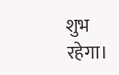शुभ रहेगा।